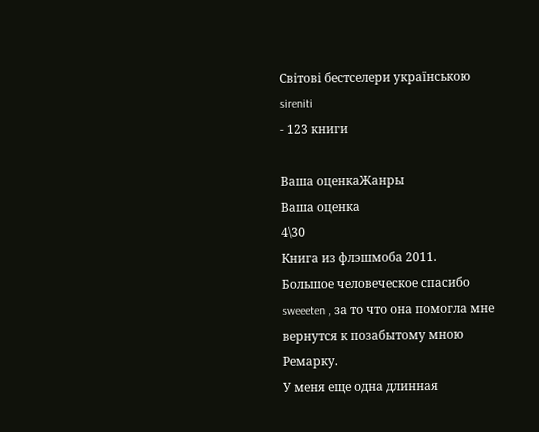Світові бестселери українською
sireniti
- 123 книги

Ваша оценкаЖанры
Ваша оценка
4\30
Книга из флэшмоба 2011.
Большое человеческое спасибо sweeeten , за то что она помогла мне вернутся к позабытому мною Ремарку.
У меня еще одна длинная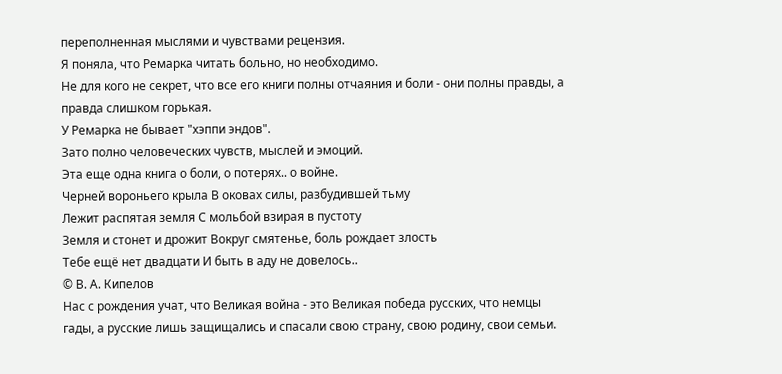переполненная мыслями и чувствами рецензия.
Я поняла, что Ремарка читать больно, но необходимо.
Не для кого не секрет, что все его книги полны отчаяния и боли - они полны правды, а правда слишком горькая.
У Ремарка не бывает "хэппи эндов".
Зато полно человеческих чувств, мыслей и эмоций.
Эта еще одна книга о боли, о потерях.. о войне.
Черней вороньего крыла В оковах силы, разбудившей тьму
Лежит распятая земля С мольбой взирая в пустоту
Земля и стонет и дрожит Вокруг смятенье, боль рождает злость
Тебе ещё нет двадцати И быть в аду не довелось..
© В. А. Кипелов
Нас с рождения учат, что Великая война - это Великая победа русских, что немцы гады, а русские лишь защищались и спасали свою страну, свою родину, свои семьи.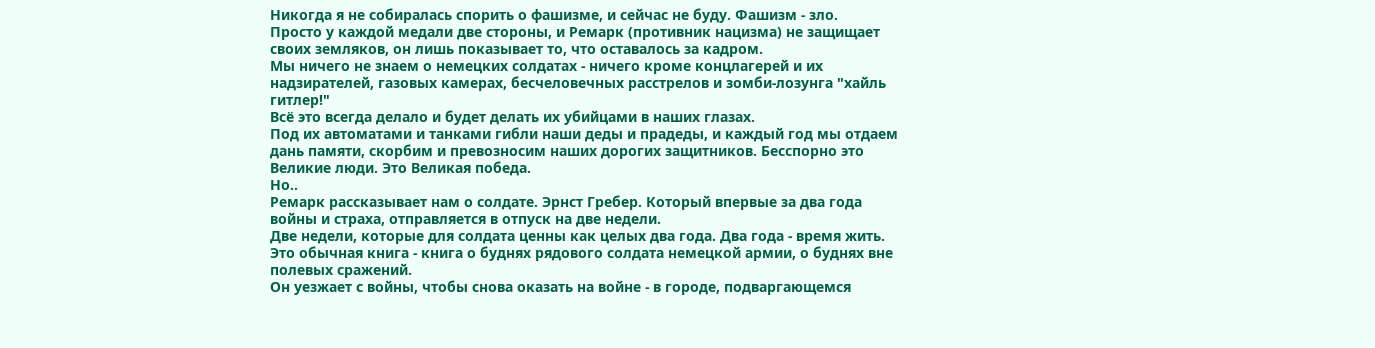Никогда я не собиралась спорить о фашизме, и сейчас не буду. Фашизм - зло.
Просто у каждой медали две стороны, и Ремарк (противник нацизма) не защищает своих земляков, он лишь показывает то, что оставалось за кадром.
Мы ничего не знаем о немецких солдатах - ничего кроме концлагерей и их надзирателей, газовых камерах, бесчеловечных расстрелов и зомби-лозунга "хайль гитлер!"
Всё это всегда делало и будет делать их убийцами в наших глазах.
Под их автоматами и танками гибли наши деды и прадеды, и каждый год мы отдаем дань памяти, скорбим и превозносим наших дорогих защитников. Бесспорно это Великие люди. Это Великая победа.
Но..
Ремарк рассказывает нам о солдате. Эрнст Гребер. Который впервые за два года войны и страха, отправляется в отпуск на две недели.
Две недели, которые для солдата ценны как целых два года. Два года - время жить.
Это обычная книга - книга о буднях рядового солдата немецкой армии, о буднях вне полевых сражений.
Он уезжает с войны, чтобы снова оказать на войне - в городе, подваргающемся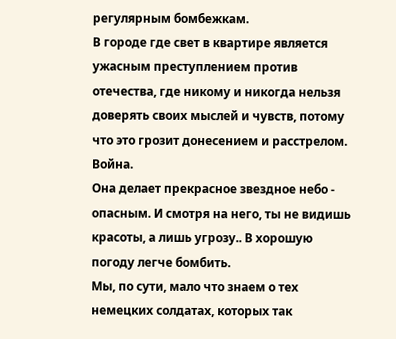регулярным бомбежкам.
В городе где свет в квартире является ужасным преступлением против отечества, где никому и никогда нельзя доверять своих мыслей и чувств, потому что это грозит донесением и расстрелом.
Война.
Она делает прекрасное звездное небо - опасным. И смотря на него, ты не видишь красоты, а лишь угрозу.. В хорошую погоду легче бомбить.
Мы, по сути, мало что знаем о тех немецких солдатах, которых так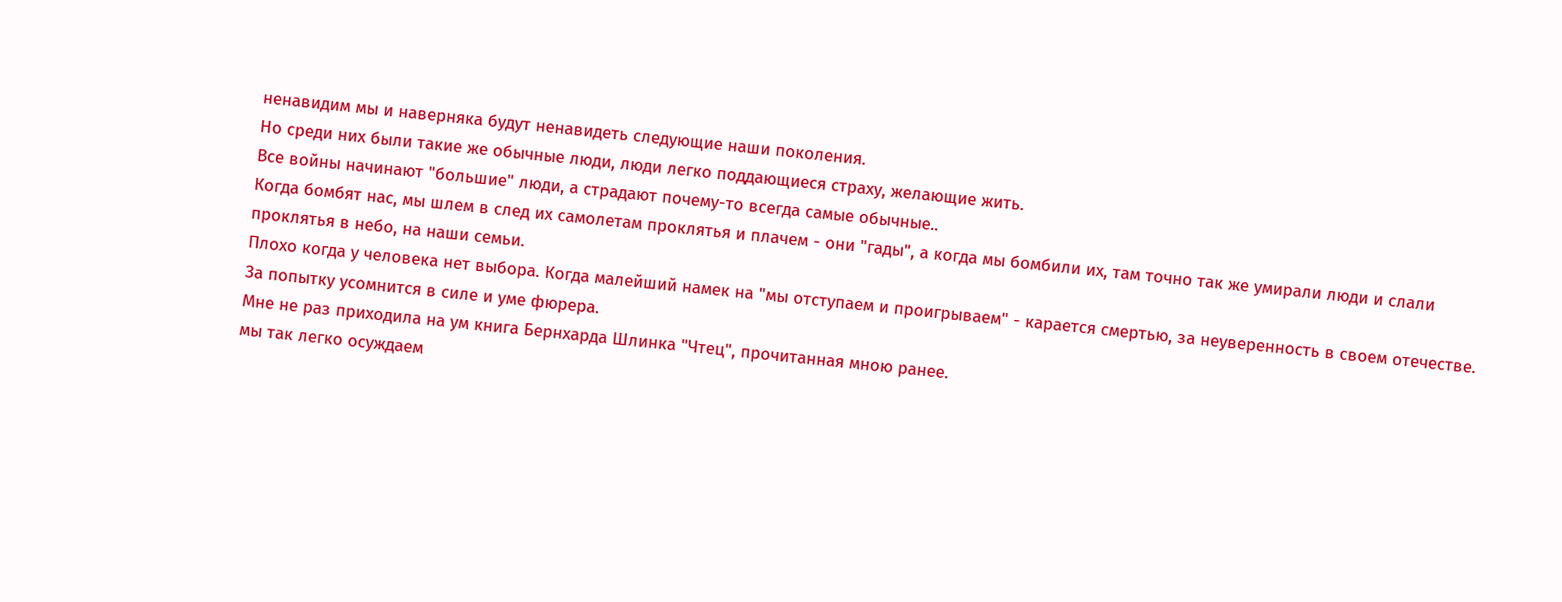ненавидим мы и наверняка будут ненавидеть следующие наши поколения.
Но среди них были такие же обычные люди, люди легко поддающиеся страху, желающие жить.
Все войны начинают "большие" люди, а страдают почему-то всегда самые обычные..
Когда бомбят нас, мы шлем в след их самолетам проклятья и плачем - они "гады", а когда мы бомбили их, там точно так же умирали люди и слали проклятья в небо, на наши семьи.
Плохо когда у человека нет выбора. Когда малейший намек на "мы отступаем и проигрываем" - карается смертью, за неуверенность в своем отечестве. За попытку усомнится в силе и уме фюрера.
Мне не раз приходила на ум книга Бернхарда Шлинка "Чтец", прочитанная мною ранее.
мы так легко осуждаем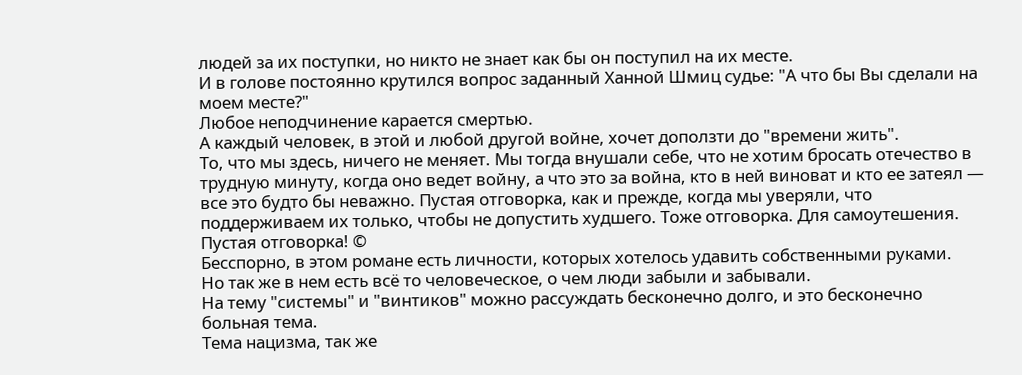людей за их поступки, но никто не знает как бы он поступил на их месте.
И в голове постоянно крутился вопрос заданный Ханной Шмиц судье: "А что бы Вы сделали на моем месте?"
Любое неподчинение карается смертью.
А каждый человек, в этой и любой другой войне, хочет доползти до "времени жить".
То, что мы здесь, ничего не меняет. Мы тогда внушали себе, что не хотим бросать отечество в трудную минуту, когда оно ведет войну, а что это за война, кто в ней виноват и кто ее затеял — все это будто бы неважно. Пустая отговорка, как и прежде, когда мы уверяли, что поддерживаем их только, чтобы не допустить худшего. Тоже отговорка. Для самоутешения. Пустая отговорка! ©
Бесспорно, в этом романе есть личности, которых хотелось удавить собственными руками.
Но так же в нем есть всё то человеческое, о чем люди забыли и забывали.
На тему "системы" и "винтиков" можно рассуждать бесконечно долго, и это бесконечно больная тема.
Тема нацизма, так же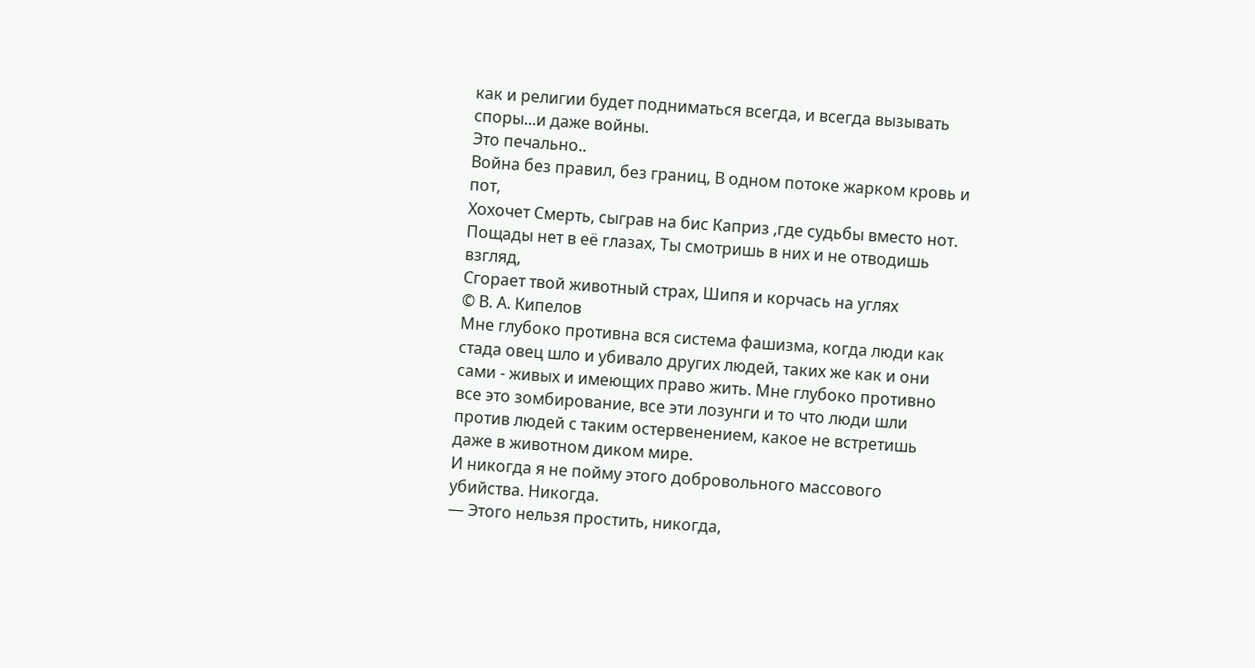как и религии будет подниматься всегда, и всегда вызывать споры...и даже войны.
Это печально..
Война без правил, без границ, В одном потоке жарком кровь и пот,
Хохочет Смерть, сыграв на бис Каприз ,где судьбы вместо нот.
Пощады нет в её глазах, Ты смотришь в них и не отводишь взгляд,
Сгорает твой животный страх, Шипя и корчась на углях
© В. А. Кипелов
Мне глубоко противна вся система фашизма, когда люди как стада овец шло и убивало других людей, таких же как и они сами - живых и имеющих право жить. Мне глубоко противно все это зомбирование, все эти лозунги и то что люди шли против людей с таким остервенением, какое не встретишь даже в животном диком мире.
И никогда я не пойму этого добровольного массового убийства. Никогда.
— Этого нельзя простить, никогда,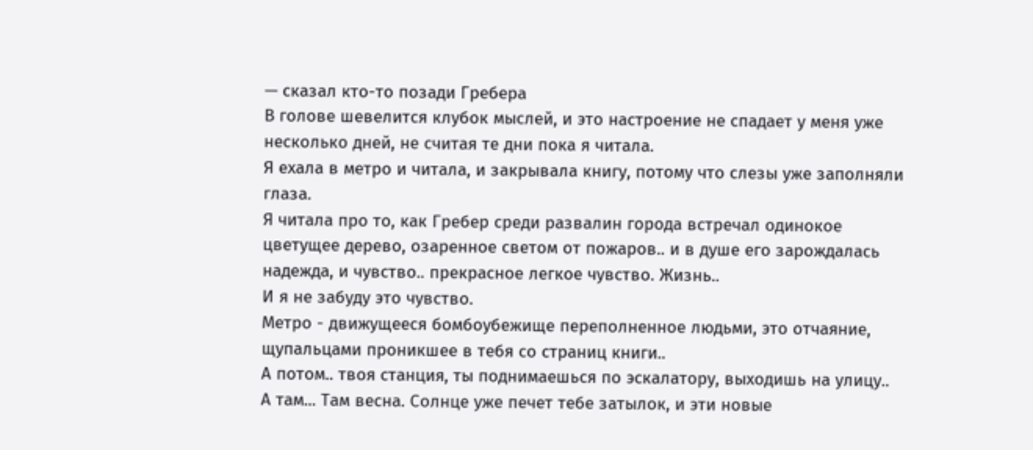— сказал кто-то позади Гребера
В голове шевелится клубок мыслей, и это настроение не спадает у меня уже несколько дней, не считая те дни пока я читала.
Я ехала в метро и читала, и закрывала книгу, потому что слезы уже заполняли глаза.
Я читала про то, как Гребер среди развалин города встречал одинокое цветущее дерево, озаренное светом от пожаров.. и в душе его зарождалась надежда, и чувство.. прекрасное легкое чувство. Жизнь..
И я не забуду это чувство.
Метро - движущееся бомбоубежище переполненное людьми, это отчаяние, щупальцами проникшее в тебя со страниц книги..
А потом.. твоя станция, ты поднимаешься по эскалатору, выходишь на улицу..
А там... Там весна. Солнце уже печет тебе затылок, и эти новые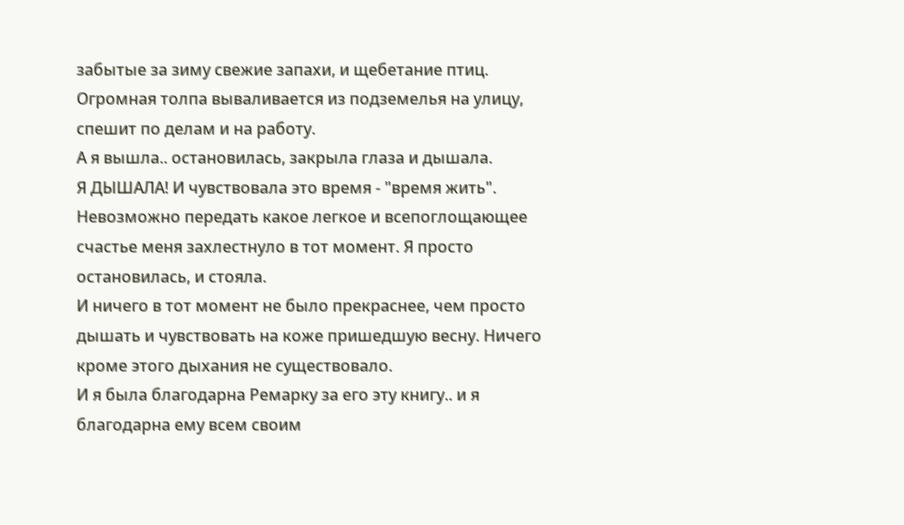забытые за зиму свежие запахи, и щебетание птиц.
Огромная толпа вываливается из подземелья на улицу, спешит по делам и на работу.
А я вышла.. остановилась, закрыла глаза и дышала.
Я ДЫШАЛА! И чувствовала это время - "время жить".
Невозможно передать какое легкое и всепоглощающее счастье меня захлестнуло в тот момент. Я просто остановилась, и стояла.
И ничего в тот момент не было прекраснее, чем просто дышать и чувствовать на коже пришедшую весну. Ничего кроме этого дыхания не существовало.
И я была благодарна Ремарку за его эту книгу.. и я благодарна ему всем своим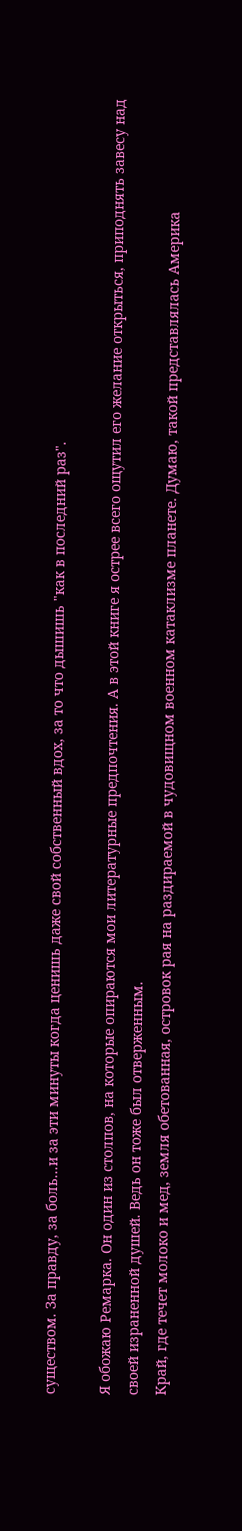существом. За правду, за боль...и за эти минуты когда ценишь даже свой собственный вдох, за то что дышишь "как в последний раз".

Я обожаю Ремарка. Он один из столпов, на которые опираются мои литературные предпочтения. А в этой книге я острее всего ощутил его желание открыться, приподнять завесу над своей израненной душей. Ведь он тоже был отверженным.
Край, где течет молоко и мед, земля обетованная, островок рая на раздираемой в чудовищном военном катаклизме планете. Думаю, такой представлялась Америка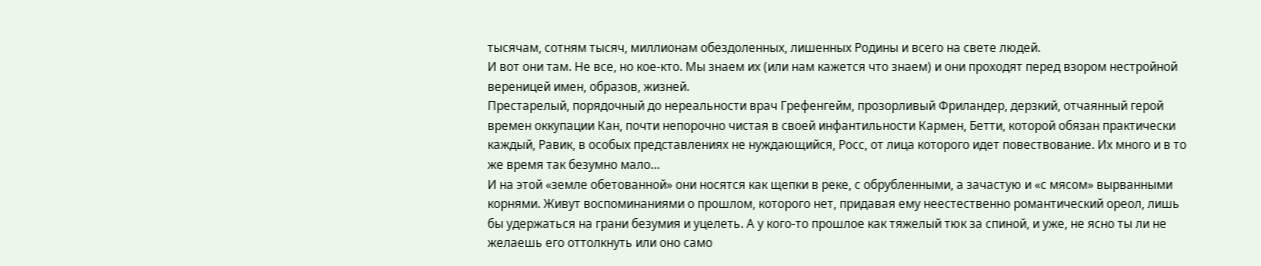тысячам, сотням тысяч, миллионам обездоленных, лишенных Родины и всего на свете людей.
И вот они там. Не все, но кое-кто. Мы знаем их (или нам кажется что знаем) и они проходят перед взором нестройной вереницей имен, образов, жизней.
Престарелый, порядочный до нереальности врач Грефенгейм, прозорливый Фриландер, дерзкий, отчаянный герой времен оккупации Кан, почти непорочно чистая в своей инфантильности Кармен, Бетти, которой обязан практически каждый, Равик, в особых представлениях не нуждающийся, Росс, от лица которого идет повествование. Их много и в то же время так безумно мало…
И на этой «земле обетованной» они носятся как щепки в реке, с обрубленными, а зачастую и «с мясом» вырванными корнями. Живут воспоминаниями о прошлом, которого нет, придавая ему неестественно романтический ореол, лишь бы удержаться на грани безумия и уцелеть. А у кого-то прошлое как тяжелый тюк за спиной, и уже, не ясно ты ли не желаешь его оттолкнуть или оно само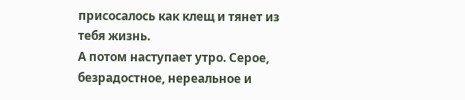присосалось как клещ и тянет из тебя жизнь.
А потом наступает утро. Серое, безрадостное, нереальное и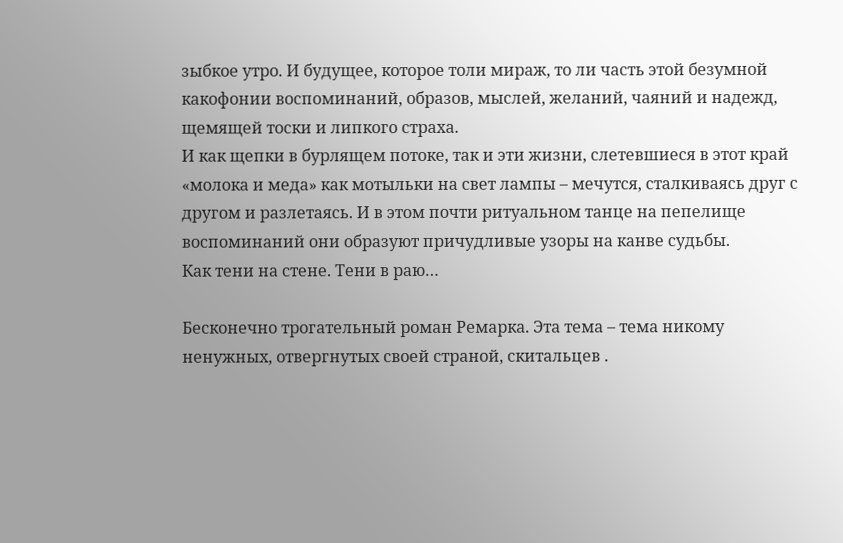зыбкое утро. И будущее, которое толи мираж, то ли часть этой безумной какофонии воспоминаний, образов, мыслей, желаний, чаяний и надежд, щемящей тоски и липкого страха.
И как щепки в бурлящем потоке, так и эти жизни, слетевшиеся в этот край «молока и меда» как мотыльки на свет лампы – мечутся, сталкиваясь друг с другом и разлетаясь. И в этом почти ритуальном танце на пепелище воспоминаний они образуют причудливые узоры на канве судьбы.
Как тени на стене. Тени в раю…

Бесконечно трогательный роман Ремарка. Эта тема – тема никому ненужных, отвергнутых своей страной, скитальцев .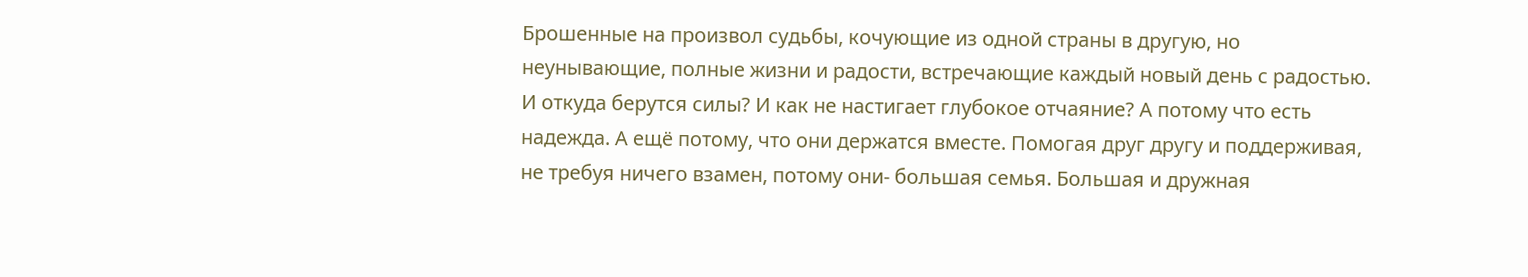Брошенные на произвол судьбы, кочующие из одной страны в другую, но неунывающие, полные жизни и радости, встречающие каждый новый день с радостью. И откуда берутся силы? И как не настигает глубокое отчаяние? А потому что есть надежда. А ещё потому, что они держатся вместе. Помогая друг другу и поддерживая, не требуя ничего взамен, потому они- большая семья. Большая и дружная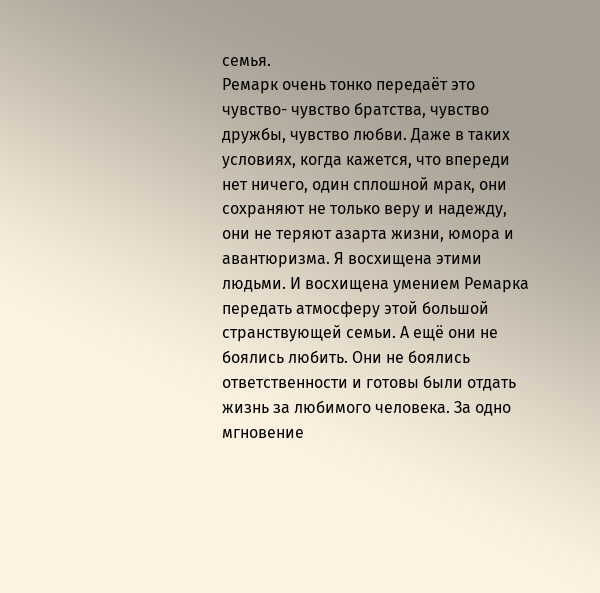семья.
Ремарк очень тонко передаёт это чувство- чувство братства, чувство дружбы, чувство любви. Даже в таких условиях, когда кажется, что впереди нет ничего, один сплошной мрак, они сохраняют не только веру и надежду, они не теряют азарта жизни, юмора и авантюризма. Я восхищена этими людьми. И восхищена умением Ремарка передать атмосферу этой большой странствующей семьи. А ещё они не боялись любить. Они не боялись ответственности и готовы были отдать жизнь за любимого человека. За одно мгновение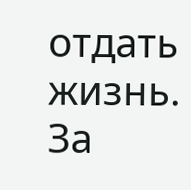отдать жизнь. За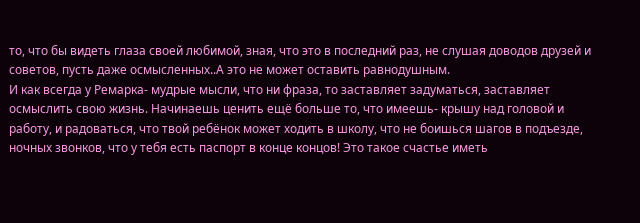то, что бы видеть глаза своей любимой, зная, что это в последний раз, не слушая доводов друзей и советов, пусть даже осмысленных..А это не может оставить равнодушным.
И как всегда у Ремарка- мудрые мысли, что ни фраза, то заставляет задуматься, заставляет осмыслить свою жизнь. Начинаешь ценить ещё больше то, что имеешь- крышу над головой и работу, и радоваться, что твой ребёнок может ходить в школу, что не боишься шагов в подъезде, ночных звонков, что у тебя есть паспорт в конце концов! Это такое счастье иметь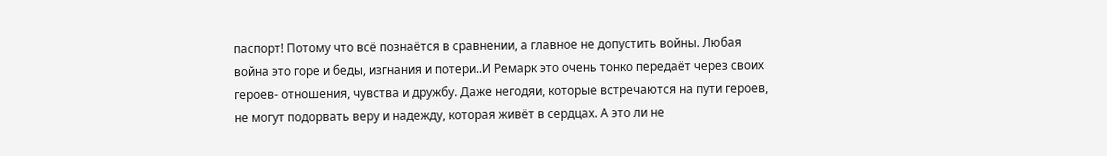паспорт! Потому что всё познаётся в сравнении, а главное не допустить войны. Любая война это горе и беды, изгнания и потери..И Ремарк это очень тонко передаёт через своих героев- отношения, чувства и дружбу. Даже негодяи, которые встречаются на пути героев, не могут подорвать веру и надежду, которая живёт в сердцах. А это ли не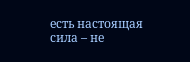есть настоящая сила – не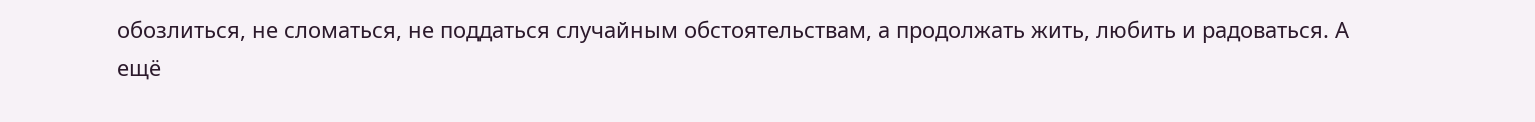обозлиться, не сломаться, не поддаться случайным обстоятельствам, а продолжать жить, любить и радоваться. А ещё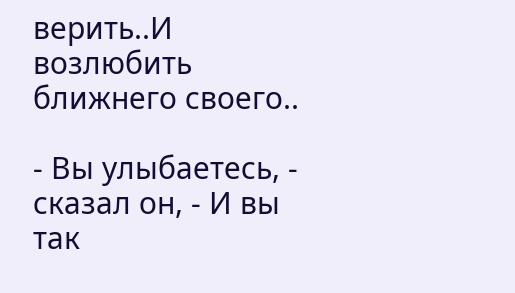верить..И возлюбить ближнего своего..

- Вы улыбаетесь, - сказал он, - И вы так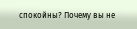спокойны? Почему вы не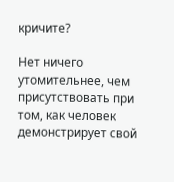кричите?

Нет ничего утомительнее, чем присутствовать при том, как человек демонстрирует свой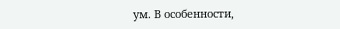ум. В особенности,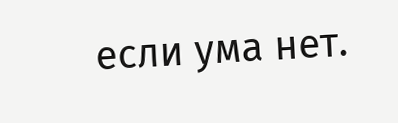если ума нет.